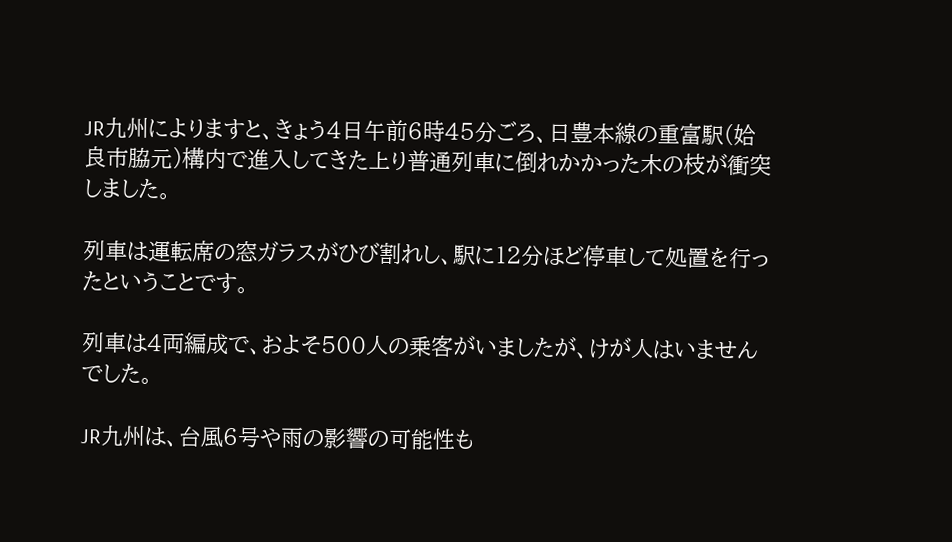JR九州によりますと、きょう4日午前6時45分ごろ、日豊本線の重富駅(姶良市脇元)構内で進入してきた上り普通列車に倒れかかった木の枝が衝突しました。

列車は運転席の窓ガラスがひび割れし、駅に12分ほど停車して処置を行ったということです。

列車は4両編成で、およそ500人の乗客がいましたが、けが人はいませんでした。

JR九州は、台風6号や雨の影響の可能性も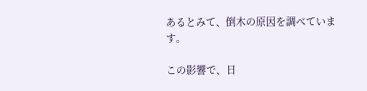あるとみて、倒木の原因を調べています。

この影響で、日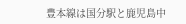豊本線は国分駅と鹿児島中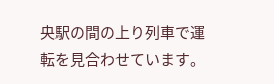央駅の間の上り列車で運転を見合わせています。